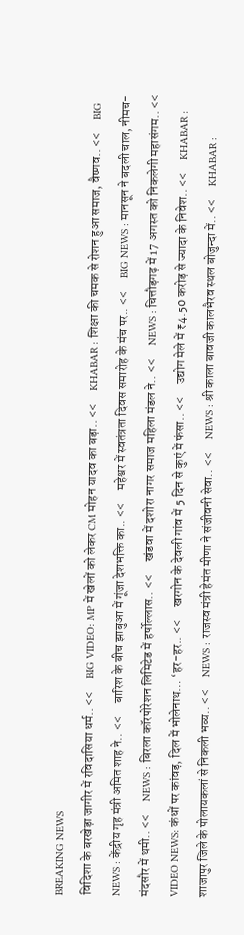BREAKING NEWS
विदिशा के बरखेड़ा जागीर में रविदासिया धर्म.. <<     BIG VIDEO: MP में खेलों को लेकर CM मोहन यादव का बड़ा.. <<     KHABAR : शिक्षा की चमक से रोशन हुआ समाज, वैष्णव.. <<     BIG NEWS : केंद्रीय गृह मंत्री अमित शाह ने.. <<     बारिश के बीच झाबुआ में गूंजा देशभक्ति का.. <<     महेश्वर में स्वतंत्रता दिवस समारोह के मंच पर.. <<     BIG NEWS : मानसून ने बदली चाल, नीमच-मंदसौर में थमी.. <<     NEWS : बिरला कॉरपोरेशन लिमिटेड में हर्षोल्लास.. <<     खंडवा में दशोरा नागर समाज महिला मंडल ने.. <<     NEWS : चित्तौड़गढ़ में 17 अगस्त को निकलेगी महासंगम.. <<     VIDEO NEWS: कंधों पर कांवड़, दिल में भोलेनाथ… ‘हर-हर.. <<     खरगोन के देवली गांव में 5 दिन से कुएं में फंसा.. <<     उद्योग मेले में ₹4.50 करोड़ से ज्यादा के निवेश.. <<     KHABAR : शाजापुर जिले के पोलायकलां से निकली भव्य.. <<     NEWS : राजस्व मंत्री हेमंत मीणा ने संजीवनी सेवा.. <<     NEWS : श्री काला बावजी कालभैरव स्थल बोजुन्दा में.. <<     KHABAR :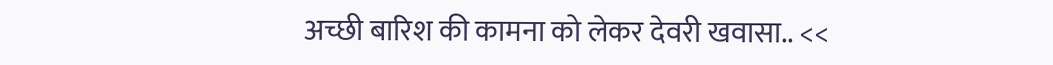अच्छी बारिश की कामना को लेकर देवरी खवासा.. <<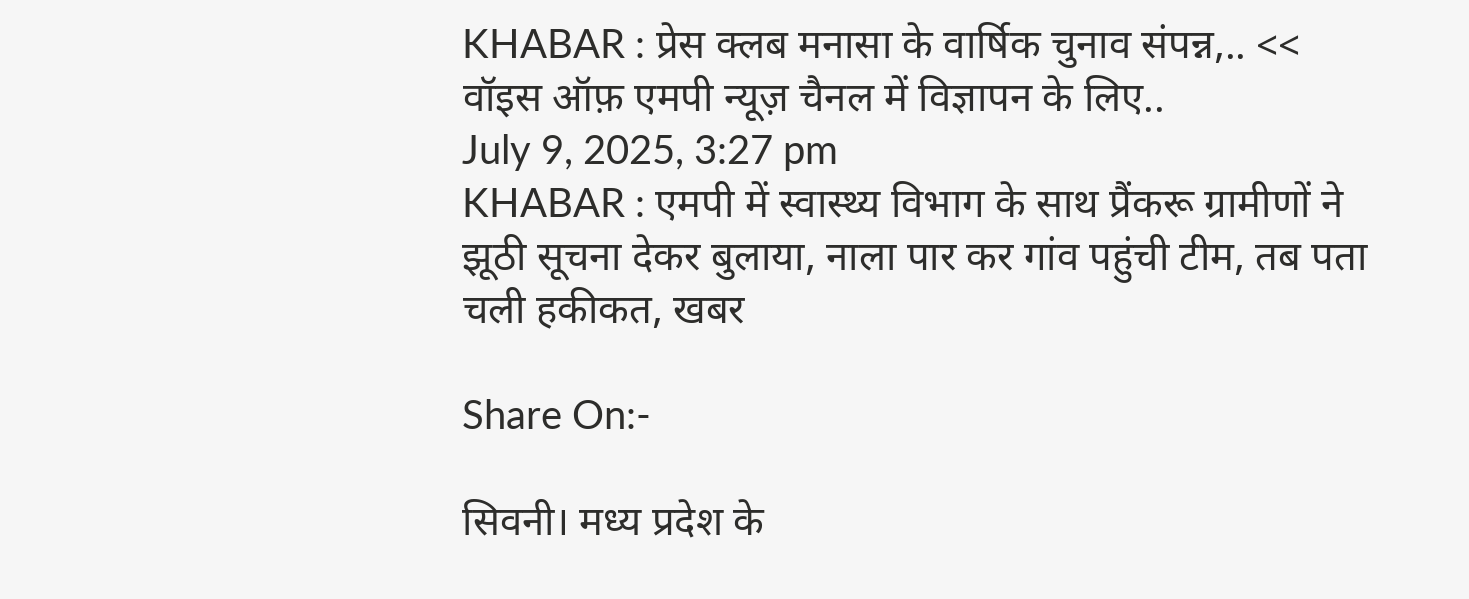KHABAR : प्रेस क्लब मनासा के वार्षिक चुनाव संपन्न,.. <<
वॉइस ऑफ़ एमपी न्यूज़ चैनल में विज्ञापन के लिए..
July 9, 2025, 3:27 pm
KHABAR : एमपी में स्वास्थ्य विभाग के साथ प्रैंकरू ग्रामीणों ने झूठी सूचना देकर बुलाया, नाला पार कर गांव पहुंची टीम, तब पता चली हकीकत, खबर

Share On:-

सिवनी। मध्य प्रदेश के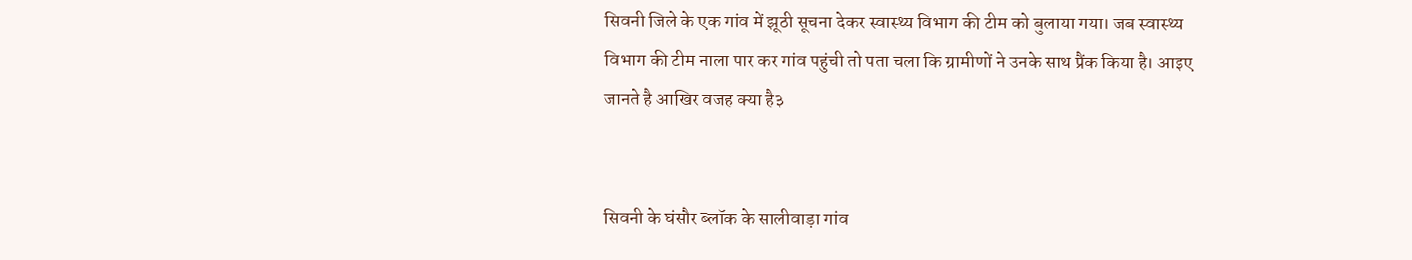सिवनी जिले के एक गांव में झूठी सूचना देकर स्वास्थ्य विभाग की टीम को बुलाया गया। जब स्वास्थ्य विभाग की टीम नाला पार कर गांव पहुंची तो पता चला कि ग्रामीणों ने उनके साथ प्रैंक किया है। आइए जानते है आखिर वजह क्या है३


सिवनी के घंसौर ब्लॉक के सालीवाड़ा गांव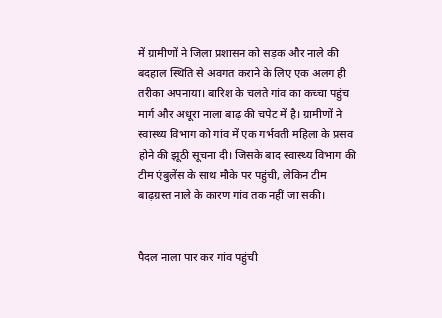में ग्रामीणों ने जिला प्रशासन को सड़क और नाले की बदहाल स्थिति से अवगत कराने के लिए एक अलग ही तरीका अपनाया। बारिश के चलते गांव का कच्चा पहुंच मार्ग और अधूरा नाला बाढ़ की चपेट में है। ग्रामीणों ने स्वास्थ्य विभाग को गांव में एक गर्भवती महिला के प्रसव होने की झूठी सूचना दी। जिसके बाद स्वास्थ्य विभाग की टीम एंबुलेंस के साथ मौके पर पहुंची, लेकिन टीम बाढ़ग्रस्त नाले के कारण गांव तक नहीं जा सकी।


पैदल नाला पार कर गांव पहुंची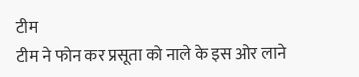टीम
टीम ने फोन कर प्रसूता को नाले के इस ओर लाने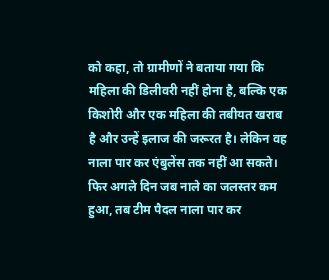को कहा, तो ग्रामीणों ने बताया गया कि महिला की डिलीवरी नहीं होना है, बल्कि एक किशोरी और एक महिला की तबीयत खराब है और उन्हें इलाज की जरूरत है। लेकिन वह नाला पार कर एंबुलेंस तक नहीं आ सकते। फिर अगले दिन जब नाले का जलस्तर कम हुआ, तब टीम पैदल नाला पार कर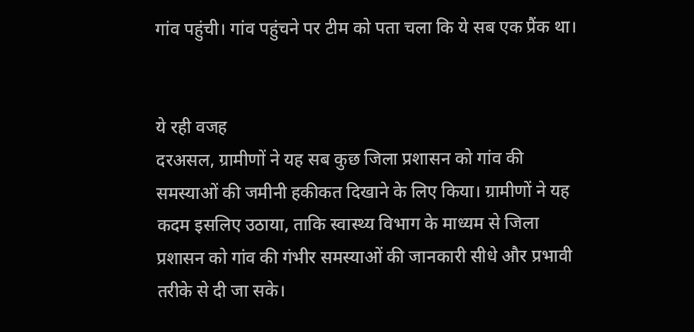गांव पहुंची। गांव पहुंचने पर टीम को पता चला कि ये सब एक प्रैंक था।


ये रही वजह
दरअसल, ग्रामीणों ने यह सब कुछ जिला प्रशासन को गांव की समस्याओं की जमीनी हकीकत दिखाने के लिए किया। ग्रामीणों ने यह कदम इसलिए उठाया, ताकि स्वास्थ्य विभाग के माध्यम से जिला प्रशासन को गांव की गंभीर समस्याओं की जानकारी सीधे और प्रभावी तरीके से दी जा सके।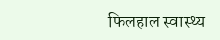फिलहाल स्वास्थ्य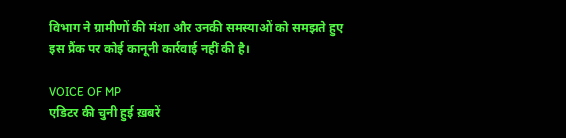विभाग ने ग्रामीणों की मंशा और उनकी समस्याओं को समझते हुए इस प्रैंक पर कोई कानूनी कार्रवाई नहीं की है।

VOICE OF MP
एडिटर की चुनी हुई ख़बरें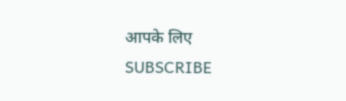आपके लिए
SUBSCRIBE